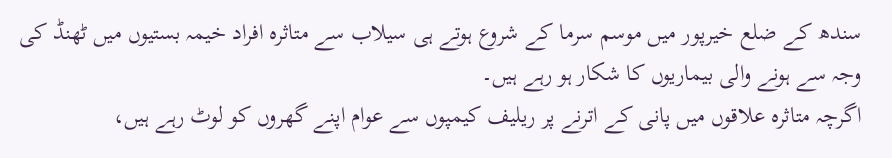سندھ کے ضلع خیرپور میں موسم سرما کے شروع ہوتے ہی سیلاب سے متاثرہ افراد خیمہ بستیوں میں ٹھنڈ کی وجہ سے ہونے والی بیماریوں کا شکار ہو رہے ہیں۔
اگرچہ متاثرہ علاقوں میں پانی کے اترنے پر ریلیف کیمپوں سے عوام اپنے گھروں کو لوٹ رہے ہیں،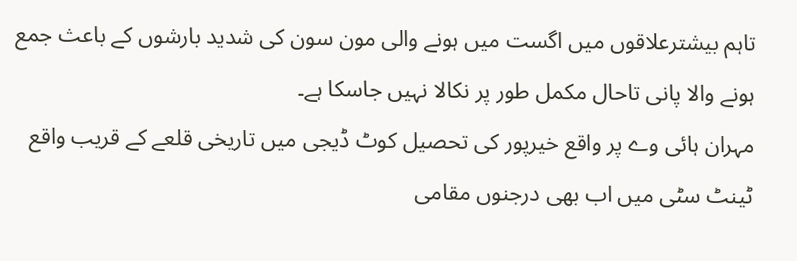تاہم بیشترعلاقوں میں اگست میں ہونے والی مون سون کی شدید بارشوں کے باعث جمع ہونے والا پانی تاحال مکمل طور پر نکالا نہیں جاسکا ہے۔
مہران ہائی وے پر واقع خیرپور کی تحصیل کوٹ ڈیجی میں تاریخی قلعے کے قریب واقع ٹینٹ سٹی میں اب بھی درجنوں مقامی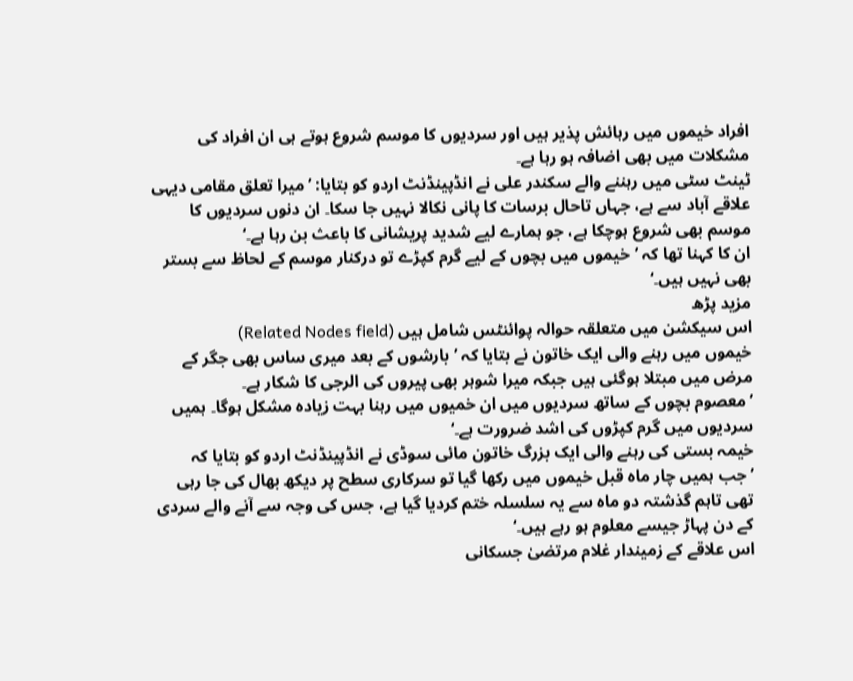افراد خیموں میں رہائش پذیر ہیں اور سردیوں کا موسم شروع ہوتے ہی ان افراد کی مشکلات میں بھی اضافہ ہو رہا ہے۔
ٹینٹ سٹی میں رہننے والے سکندر علی نے انڈپینڈنٹ اردو کو بتایا: ’میرا تعلق مقامی دیہی علاقے آباد سے ہے، جہاں تاحال برسات کا پانی نکالا نہیں جا سکا۔ ان دنوں سردیوں کا موسم بھی شروع ہوچکا ہے، جو ہمارے لیے شدید پریشانی کا باعث بن رہا ہے۔‘
ان کا کہنا تھا کہ ’خیموں میں بچوں کے لیے گرم کپڑے تو درکنار موسم کے لحاظ سے بستر بھی نہیں ہیں۔‘
مزید پڑھ
اس سیکشن میں متعلقہ حوالہ پوائنٹس شامل ہیں (Related Nodes field)
خیموں میں رہنے والی ایک خاتون نے بتایا کہ ’بارشوں کے بعد میری ساس بھی جگر کے مرض میں مبتلا ہوگئی ہیں جبکہ میرا شوہر بھی پیروں کی الرجی کا شکار ہے۔
’معصوم بچوں کے ساتھ سردیوں میں ان خمیوں میں رہنا بہت زیادہ مشکل ہوگا۔ ہمیں سردیوں میں گرم کپڑوں کی اشد ضرورت ہے۔‘
خیمہ بستی کی رہنے والی ایک بزرگ خاتون مائی سوڈی نے انڈپینڈنٹ اردو کو بتایا کہ ’جب ہمیں چار ماہ قبل خیموں میں رکھا گیا تو سرکاری سطح پر دیکھ بھال کی جا رہی تھی تاہم گذشتہ دو ماہ سے یہ سلسلہ ختم کردیا گیا ہے، جس کی وجہ سے آنے والے سردی کے دن پہاڑ جیسے معلوم ہو رہے ہیں۔‘
اس علاقے کے زمیندار غلام مرتضیٰ جسکانی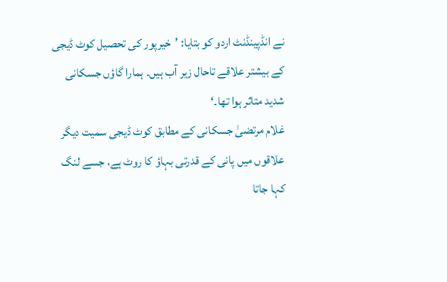نے انڈپینڈنٹ اردو کو بتایا: ’خیرپور کی تحصیل کوٹ ڈیجی کے بیشتر علاقے تاحال زیر آب ہیں۔ ہمارا گاؤں جسکانی شدید متاثر ہوا تھا۔‘
غلام مرتضیٰ جسکانی کے مطابق کوٹ ڈیجی سمیت دیگر علاقوں میں پانی کے قدرتی بہاؤ کا روٹ ہے، جسے لنگ کہا جاتا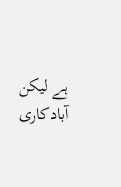ہے لیکن آبادکاری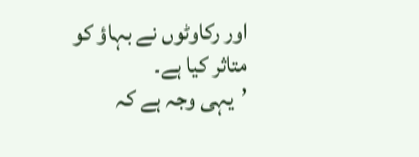اور رکاوٹوں نے بہاؤ کو متاثر کیا ہے۔
’یہی وجہ ہے کہ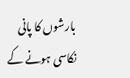بارشوں کا پانی نکاسی ہونے کے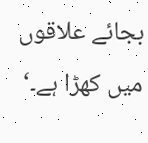بجائے علاقوں میں کھڑا ہے۔‘